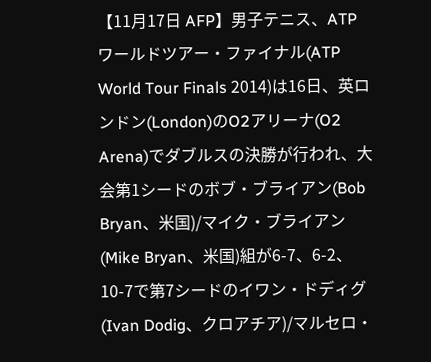【11月17日 AFP】男子テニス、ATPワールドツアー・ファイナル(ATP World Tour Finals 2014)は16日、英ロンドン(London)のO2アリーナ(O2 Arena)でダブルスの決勝が行われ、大会第1シードのボブ・ブライアン(Bob Bryan、米国)/マイク・ブライアン(Mike Bryan、米国)組が6-7、6-2、10-7で第7シードのイワン・ドディグ(Ivan Dodig、クロアチア)/マルセロ・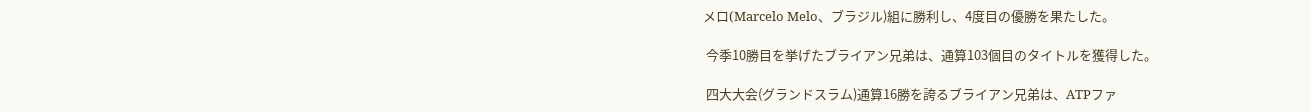メロ(Marcelo Melo、ブラジル)組に勝利し、4度目の優勝を果たした。

 今季10勝目を挙げたブライアン兄弟は、通算103個目のタイトルを獲得した。

 四大大会(グランドスラム)通算16勝を誇るブライアン兄弟は、ATPファ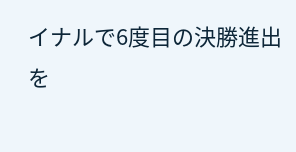イナルで6度目の決勝進出を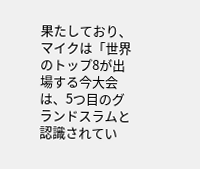果たしており、マイクは「世界のトップ8が出場する今大会は、5つ目のグランドスラムと認識されてい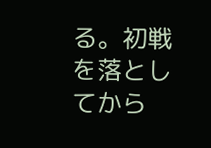る。初戦を落としてから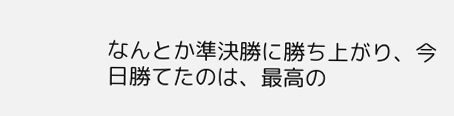なんとか準決勝に勝ち上がり、今日勝てたのは、最高の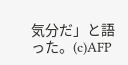気分だ」と語った。(c)AFP